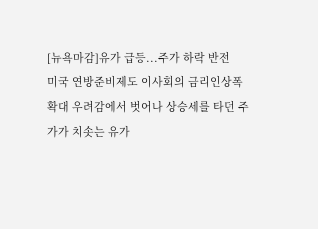[뉴욕마감]유가 급등...주가 하락 반전
미국 연방준비제도 이사회의 금리인상폭 확대 우려감에서 벗어나 상승세를 타던 주가가 치솟는 유가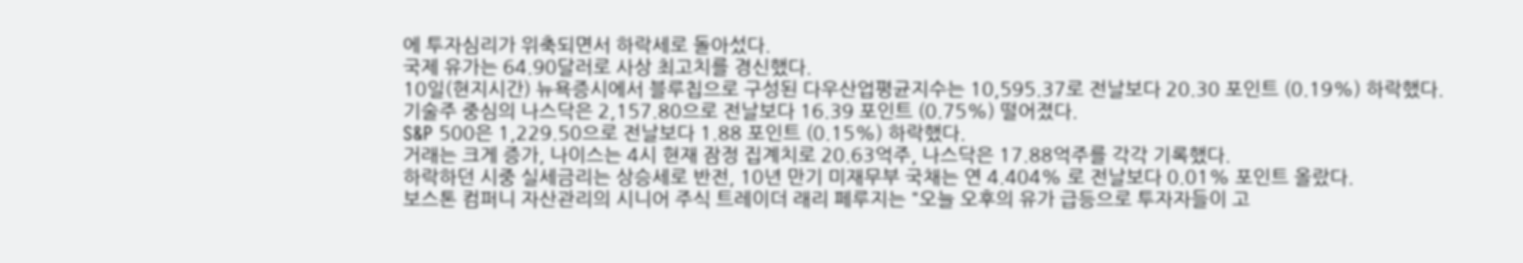에 투자심리가 위축되면서 하락세로 돌아섰다.
국제 유가는 64.90달러로 사상 최고치를 경신했다.
10일(현지시간) 뉴욕증시에서 블루칩으로 구성된 다우산업평균지수는 10,595.37로 전날보다 20.30 포인트 (0.19%) 하락했다.
기술주 중심의 나스닥은 2,157.80으로 전날보다 16.39 포인트 (0.75%) 떨어졌다.
S&P 500은 1,229.50으로 전날보다 1.88 포인트 (0.15%) 하락했다.
거래는 크게 증가, 나이스는 4시 현재 잠정 집계치로 20.63억주, 나스닥은 17.88억주를 각각 기록했다.
하락하던 시중 실세금리는 상승세로 반전, 10년 만기 미재무부 국채는 연 4.404% 로 전날보다 0.01% 포인트 올랐다.
보스톤 컴퍼니 자산관리의 시니어 주식 트레이더 래리 페루지는 "오늘 오후의 유가 급등으로 투자자들이 고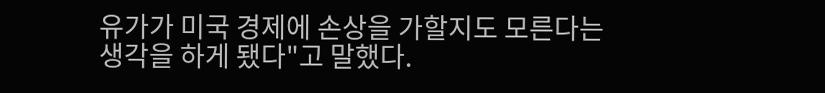유가가 미국 경제에 손상을 가할지도 모른다는 생각을 하게 됐다"고 말했다.